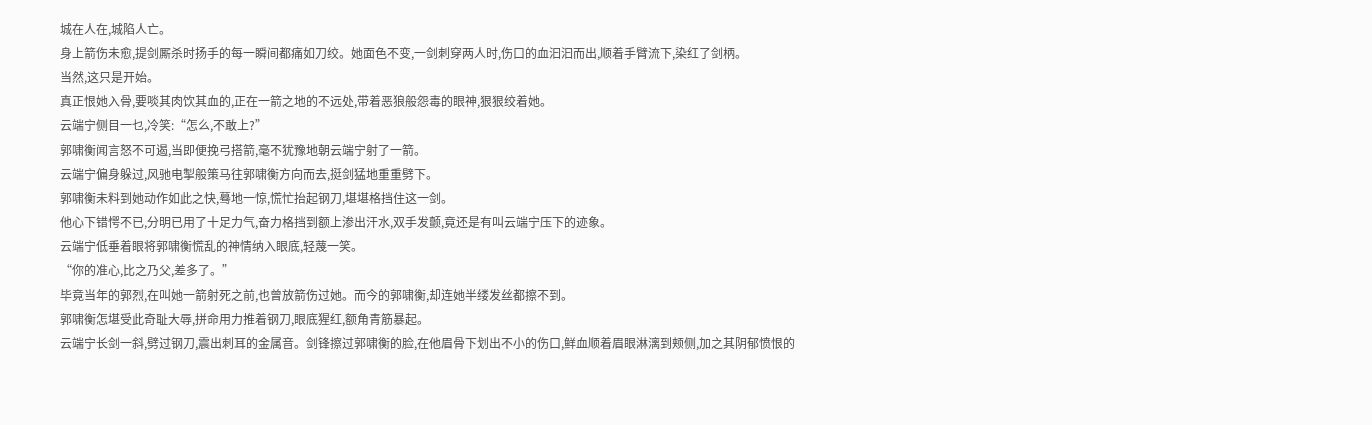城在人在,城陷人亡。
身上箭伤未愈,提剑厮杀时扬手的每一瞬间都痛如刀绞。她面色不变,一剑刺穿两人时,伤口的血汩汩而出,顺着手臂流下,染红了剑柄。
当然,这只是开始。
真正恨她入骨,要啖其肉饮其血的,正在一箭之地的不远处,带着恶狼般怨毒的眼神,狠狠绞着她。
云端宁侧目一乜,冷笑:“怎么,不敢上?”
郭啸衡闻言怒不可遏,当即便挽弓搭箭,毫不犹豫地朝云端宁射了一箭。
云端宁偏身躲过,风驰电掣般策马往郭啸衡方向而去,挺剑猛地重重劈下。
郭啸衡未料到她动作如此之快,蓦地一惊,慌忙抬起钢刀,堪堪格挡住这一剑。
他心下错愕不已,分明已用了十足力气,奋力格挡到额上渗出汗水,双手发颤,竟还是有叫云端宁压下的迹象。
云端宁低垂着眼将郭啸衡慌乱的神情纳入眼底,轻蔑一笑。
“你的准心,比之乃父,差多了。”
毕竟当年的郭烈,在叫她一箭射死之前,也曾放箭伤过她。而今的郭啸衡,却连她半缕发丝都擦不到。
郭啸衡怎堪受此奇耻大辱,拼命用力推着钢刀,眼底猩红,额角青筋暴起。
云端宁长剑一斜,劈过钢刀,震出刺耳的金属音。剑锋擦过郭啸衡的脸,在他眉骨下划出不小的伤口,鲜血顺着眉眼淋漓到颊侧,加之其阴郁愤恨的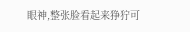眼神,整张脸看起来狰狞可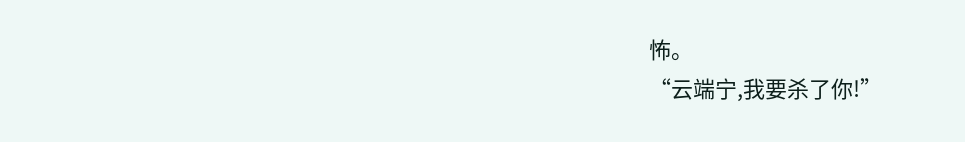怖。
“云端宁,我要杀了你!”